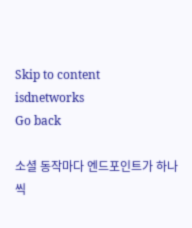Skip to content
isdnetworks
Go back

소셜 동작마다 엔드포인트가 하나씩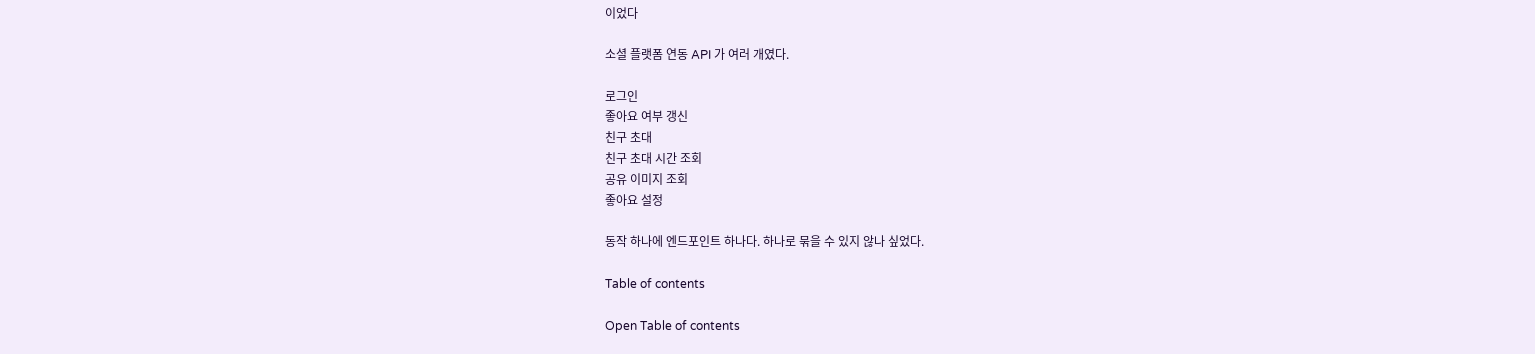이었다

소셜 플랫폼 연동 API 가 여러 개였다.

로그인
좋아요 여부 갱신
친구 초대
친구 초대 시간 조회
공유 이미지 조회
좋아요 설정

동작 하나에 엔드포인트 하나다. 하나로 묶을 수 있지 않나 싶었다.

Table of contents

Open Table of contents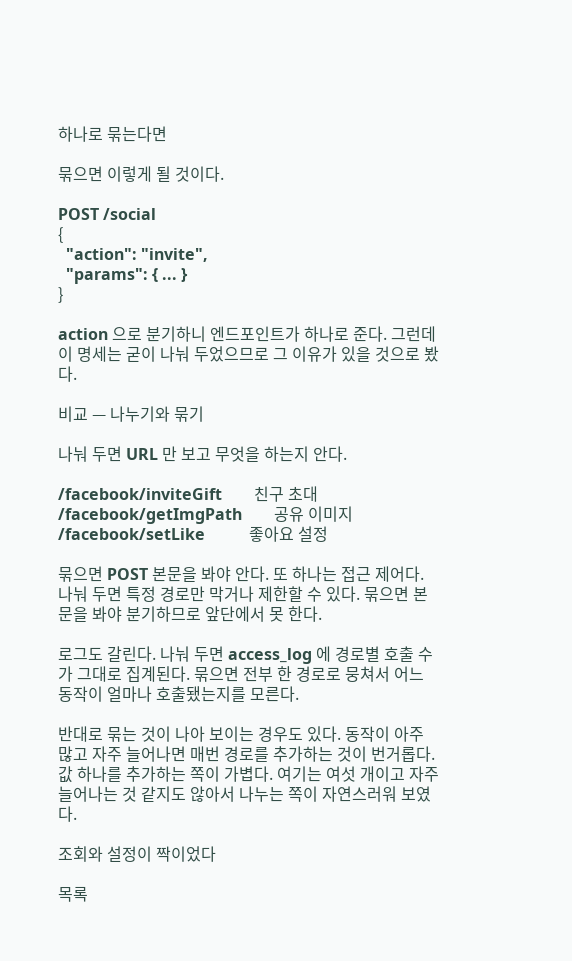하나로 묶는다면

묶으면 이렇게 될 것이다.

POST /social
{
  "action": "invite",
  "params": { ... }
}

action 으로 분기하니 엔드포인트가 하나로 준다. 그런데 이 명세는 굳이 나눠 두었으므로 그 이유가 있을 것으로 봤다.

비교 — 나누기와 묶기

나눠 두면 URL 만 보고 무엇을 하는지 안다.

/facebook/inviteGift        친구 초대
/facebook/getImgPath        공유 이미지
/facebook/setLike           좋아요 설정

묶으면 POST 본문을 봐야 안다. 또 하나는 접근 제어다. 나눠 두면 특정 경로만 막거나 제한할 수 있다. 묶으면 본문을 봐야 분기하므로 앞단에서 못 한다.

로그도 갈린다. 나눠 두면 access_log 에 경로별 호출 수가 그대로 집계된다. 묶으면 전부 한 경로로 뭉쳐서 어느 동작이 얼마나 호출됐는지를 모른다.

반대로 묶는 것이 나아 보이는 경우도 있다. 동작이 아주 많고 자주 늘어나면 매번 경로를 추가하는 것이 번거롭다. 값 하나를 추가하는 쪽이 가볍다. 여기는 여섯 개이고 자주 늘어나는 것 같지도 않아서 나누는 쪽이 자연스러워 보였다.

조회와 설정이 짝이었다

목록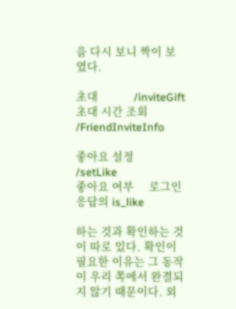을 다시 보니 짝이 보였다.

초대            /inviteGift
초대 시간 조회  /FriendInviteInfo

좋아요 설정     /setLike
좋아요 여부     로그인 응답의 is_like

하는 것과 확인하는 것이 따로 있다. 확인이 필요한 이유는 그 동작이 우리 쪽에서 완결되지 않기 때문이다. 외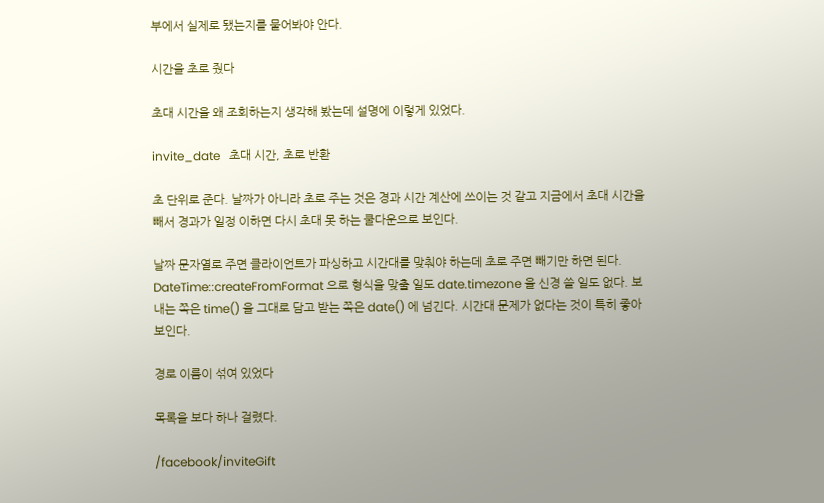부에서 실제로 됐는지를 물어봐야 안다.

시간을 초로 줬다

초대 시간을 왜 조회하는지 생각해 봤는데 설명에 이렇게 있었다.

invite_date   초대 시간, 초로 반환

초 단위로 준다. 날짜가 아니라 초로 주는 것은 경과 시간 계산에 쓰이는 것 같고 지금에서 초대 시간을 빼서 경과가 일정 이하면 다시 초대 못 하는 쿨다운으로 보인다.

날짜 문자열로 주면 클라이언트가 파싱하고 시간대를 맞춰야 하는데 초로 주면 빼기만 하면 된다. DateTime::createFromFormat 으로 형식을 맞출 일도 date.timezone 을 신경 쓸 일도 없다. 보내는 쪽은 time() 을 그대로 담고 받는 쪽은 date() 에 넘긴다. 시간대 문제가 없다는 것이 특히 좋아 보인다.

경로 이름이 섞여 있었다

목록을 보다 하나 걸렸다.

/facebook/inviteGift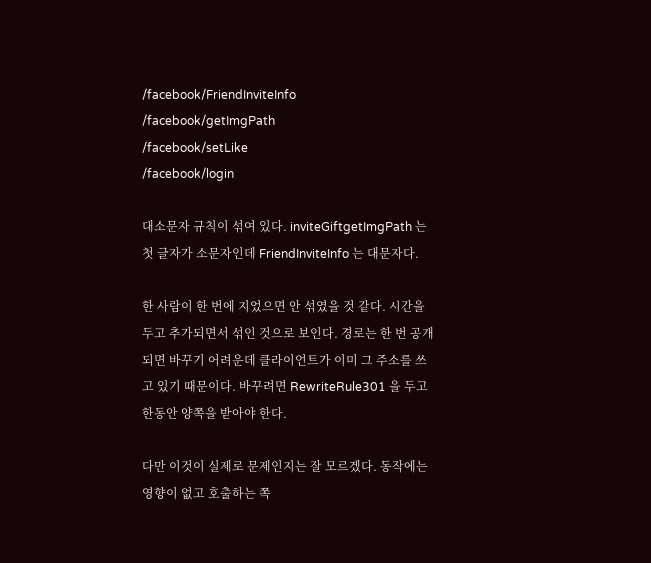/facebook/FriendInviteInfo
/facebook/getImgPath
/facebook/setLike
/facebook/login

대소문자 규칙이 섞여 있다. inviteGiftgetImgPath 는 첫 글자가 소문자인데 FriendInviteInfo 는 대문자다.

한 사람이 한 번에 지었으면 안 섞였을 것 같다. 시간을 두고 추가되면서 섞인 것으로 보인다. 경로는 한 번 공개되면 바꾸기 어려운데 클라이언트가 이미 그 주소를 쓰고 있기 때문이다. 바꾸려면 RewriteRule301 을 두고 한동안 양쪽을 받아야 한다.

다만 이것이 실제로 문제인지는 잘 모르겠다. 동작에는 영향이 없고 호출하는 쪽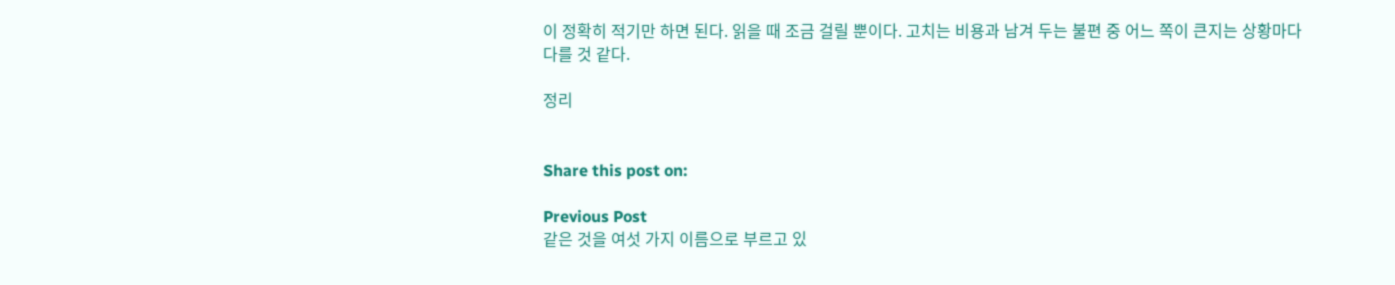이 정확히 적기만 하면 된다. 읽을 때 조금 걸릴 뿐이다. 고치는 비용과 남겨 두는 불편 중 어느 쪽이 큰지는 상황마다 다를 것 같다.

정리


Share this post on:

Previous Post
같은 것을 여섯 가지 이름으로 부르고 있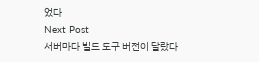었다
Next Post
서버마다 빌드 도구 버전이 달랐다